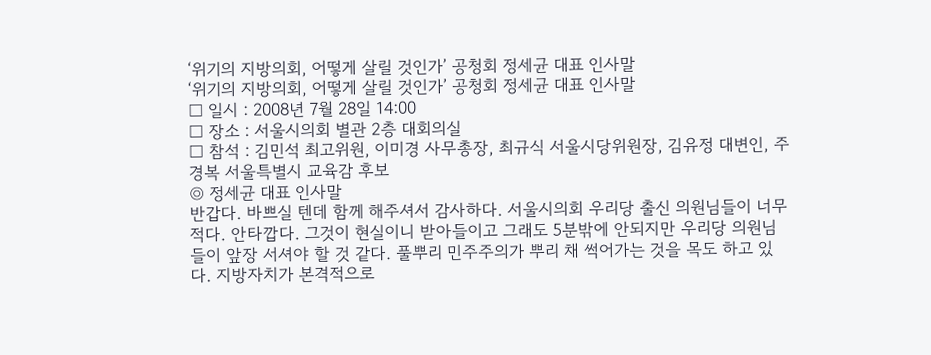‘위기의 지방의회, 어떻게 살릴 것인가’ 공청회 정세균 대표 인사말
‘위기의 지방의회, 어떻게 살릴 것인가’ 공청회 정세균 대표 인사말
□ 일시 : 2008년 7월 28일 14:00
□ 장소 : 서울시의회 별관 2층 대회의실
□ 참석 : 김민석 최고위원, 이미경 사무총장, 최규식 서울시당위원장, 김유정 대변인, 주경복 서울특별시 교육감 후보
◎ 정세균 대표 인사말
반갑다. 바쁘실 텐데 함께 해주셔서 감사하다. 서울시의회 우리당 출신 의원님들이 너무 적다. 안타깝다. 그것이 현실이니 받아들이고 그래도 5분밖에 안되지만 우리당 의원님들이 앞장 서셔야 할 것 같다. 풀뿌리 민주주의가 뿌리 채 썩어가는 것을 목도 하고 있다. 지방자치가 본격적으로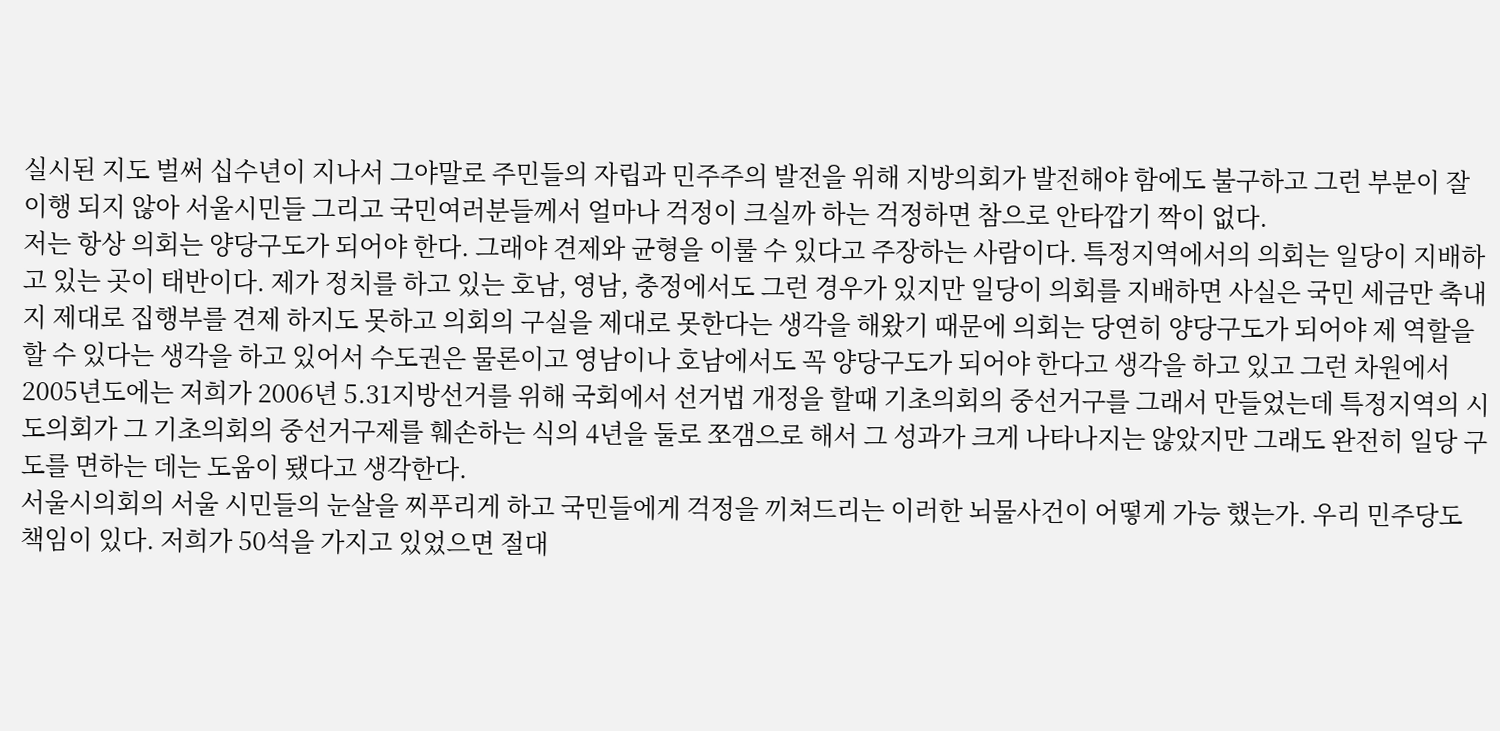실시된 지도 벌써 십수년이 지나서 그야말로 주민들의 자립과 민주주의 발전을 위해 지방의회가 발전해야 함에도 불구하고 그런 부분이 잘 이행 되지 않아 서울시민들 그리고 국민여러분들께서 얼마나 걱정이 크실까 하는 걱정하면 참으로 안타깝기 짝이 없다.
저는 항상 의회는 양당구도가 되어야 한다. 그래야 견제와 균형을 이룰 수 있다고 주장하는 사람이다. 특정지역에서의 의회는 일당이 지배하고 있는 곳이 태반이다. 제가 정치를 하고 있는 호남, 영남, 충정에서도 그런 경우가 있지만 일당이 의회를 지배하면 사실은 국민 세금만 축내지 제대로 집행부를 견제 하지도 못하고 의회의 구실을 제대로 못한다는 생각을 해왔기 때문에 의회는 당연히 양당구도가 되어야 제 역할을 할 수 있다는 생각을 하고 있어서 수도권은 물론이고 영남이나 호남에서도 꼭 양당구도가 되어야 한다고 생각을 하고 있고 그런 차원에서 2005년도에는 저희가 2006년 5.31지방선거를 위해 국회에서 선거법 개정을 할때 기초의회의 중선거구를 그래서 만들었는데 특정지역의 시도의회가 그 기초의회의 중선거구제를 훼손하는 식의 4년을 둘로 쪼갬으로 해서 그 성과가 크게 나타나지는 않았지만 그래도 완전히 일당 구도를 면하는 데는 도움이 됐다고 생각한다.
서울시의회의 서울 시민들의 눈살을 찌푸리게 하고 국민들에게 걱정을 끼쳐드리는 이러한 뇌물사건이 어떻게 가능 했는가. 우리 민주당도 책임이 있다. 저희가 50석을 가지고 있었으면 절대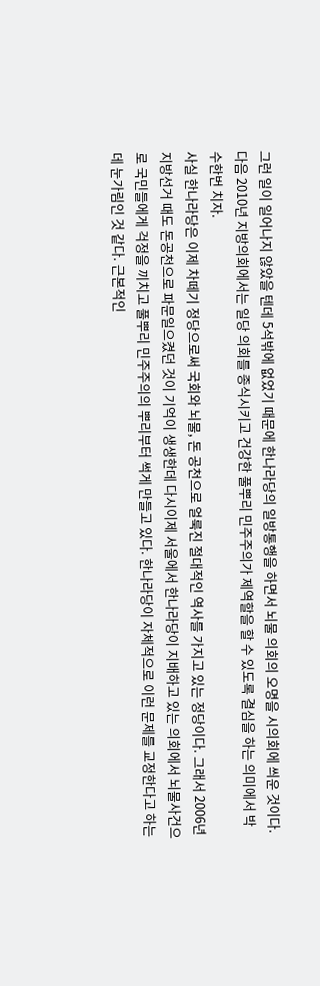그런 일이 일어나지 않았을 텐데 5석밖에 없었기 때문에 한나라당의 일방통행을 하면서 뇌물 의회의 오명을 시의회에 씌운 것이다. 다음 2010년 지방의회에서는 일당 의회를 종식시키고 건강한 풀뿌리 민주주의가 제역할을 할 수 있도록 결심을 하는 의미에서 박수한번 치자.
사실 한나라당은 이제 차떼기 정당으로써 국회와 뇌물, 돈 공천으로 얼룩진 절대적인 역사를 가지고 있는 정당이다. 그래서 2006년 지방선거 때도 돈공천으로 파문일으켰던 것이 기억이 생생한데 다시이제 서울에서 한나라당이 지배하고 있는 의회에서 뇌물사건으로 국민들에게 걱정을 끼치고 풀뿌리 민주주의의 뿌리부터 썩게 만들고 있다. 한나라당이 자체적으로 이런 문제를 교정한다고 하는데 눈가림인 것 같다. 근본적인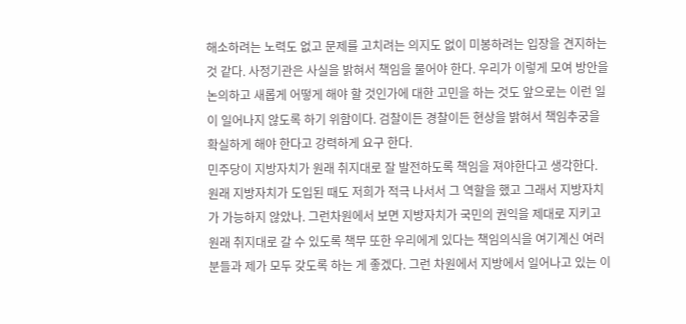해소하려는 노력도 없고 문제를 고치려는 의지도 없이 미봉하려는 입장을 견지하는 것 같다. 사정기관은 사실을 밝혀서 책임을 물어야 한다. 우리가 이렇게 모여 방안을 논의하고 새롭게 어떻게 해야 할 것인가에 대한 고민을 하는 것도 앞으로는 이런 일이 일어나지 않도록 하기 위함이다. 검찰이든 경찰이든 현상을 밝혀서 책임추궁을 확실하게 해야 한다고 강력하게 요구 한다.
민주당이 지방자치가 원래 취지대로 잘 발전하도록 책임을 져야한다고 생각한다. 원래 지방자치가 도입된 때도 저희가 적극 나서서 그 역할을 했고 그래서 지방자치가 가능하지 않았나. 그런차원에서 보면 지방자치가 국민의 권익을 제대로 지키고 원래 취지대로 갈 수 있도록 책무 또한 우리에게 있다는 책임의식을 여기계신 여러분들과 제가 모두 갖도록 하는 게 좋겠다. 그런 차원에서 지방에서 일어나고 있는 이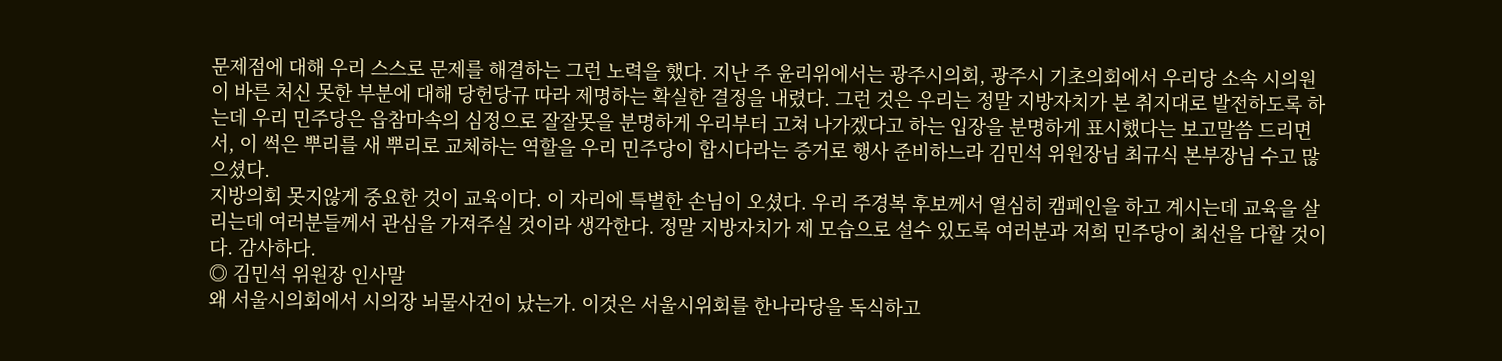문제점에 대해 우리 스스로 문제를 해결하는 그런 노력을 했다. 지난 주 윤리위에서는 광주시의회, 광주시 기초의회에서 우리당 소속 시의원이 바른 처신 못한 부분에 대해 당헌당규 따라 제명하는 확실한 결정을 내렸다. 그런 것은 우리는 정말 지방자치가 본 취지대로 발전하도록 하는데 우리 민주당은 읍참마속의 심정으로 잘잘못을 분명하게 우리부터 고쳐 나가겠다고 하는 입장을 분명하게 표시했다는 보고말씀 드리면서, 이 썩은 뿌리를 새 뿌리로 교체하는 역할을 우리 민주당이 합시다라는 증거로 행사 준비하느라 김민석 위원장님 최규식 본부장님 수고 많으셨다.
지방의회 못지않게 중요한 것이 교육이다. 이 자리에 특별한 손님이 오셨다. 우리 주경복 후보께서 열심히 캠페인을 하고 계시는데 교육을 살리는데 여러분들께서 관심을 가져주실 것이라 생각한다. 정말 지방자치가 제 모습으로 설수 있도록 여러분과 저희 민주당이 최선을 다할 것이다. 감사하다.
◎ 김민석 위원장 인사말
왜 서울시의회에서 시의장 뇌물사건이 났는가. 이것은 서울시위회를 한나라당을 독식하고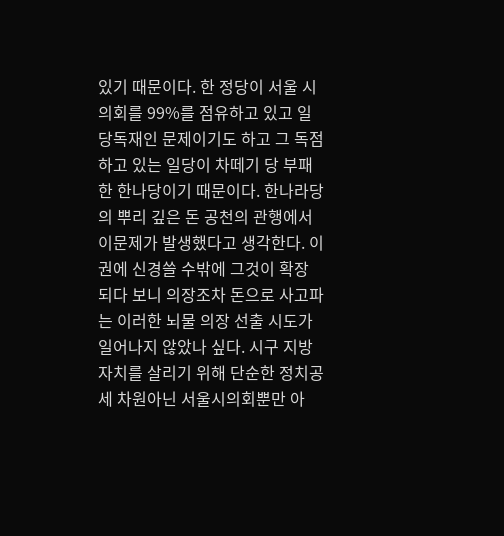있기 때문이다. 한 정당이 서울 시의회를 99%를 점유하고 있고 일당독재인 문제이기도 하고 그 독점하고 있는 일당이 차떼기 당 부패한 한나당이기 때문이다. 한나라당의 뿌리 깊은 돈 공천의 관행에서 이문제가 발생했다고 생각한다. 이권에 신경쓸 수밖에 그것이 확장 되다 보니 의장조차 돈으로 사고파는 이러한 뇌물 의장 선출 시도가 일어나지 않았나 싶다. 시구 지방자치를 살리기 위해 단순한 정치공세 차원아닌 서울시의회뿐만 아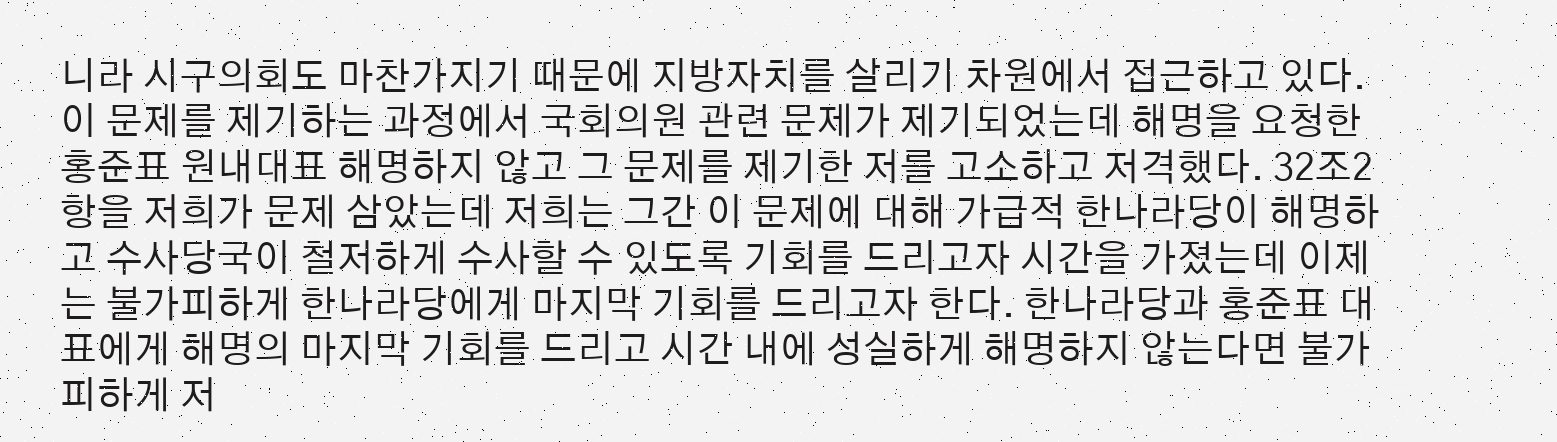니라 시구의회도 마찬가지기 때문에 지방자치를 살리기 차원에서 접근하고 있다.
이 문제를 제기하는 과정에서 국회의원 관련 문제가 제기되었는데 해명을 요청한 홍준표 원내대표 해명하지 않고 그 문제를 제기한 저를 고소하고 저격했다. 32조2항을 저희가 문제 삼았는데 저희는 그간 이 문제에 대해 가급적 한나라당이 해명하고 수사당국이 철저하게 수사할 수 있도록 기회를 드리고자 시간을 가졌는데 이제는 불가피하게 한나라당에게 마지막 기회를 드리고자 한다. 한나라당과 홍준표 대표에게 해명의 마지막 기회를 드리고 시간 내에 성실하게 해명하지 않는다면 불가피하게 저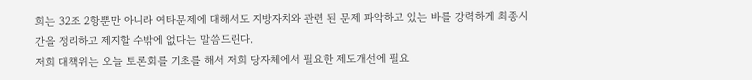희는 32조 2항뿐만 아니라 여타문제에 대해서도 지방자치와 관련 된 문제 파악하고 있는 바를 강력하게 최종시간을 정리하고 제지할 수밖에 없다는 말씀드린다.
저희 대책위는 오늘 토론회를 기초를 해서 저희 당자체에서 필요한 제도개선에 필요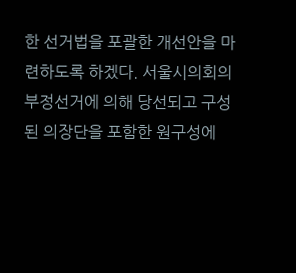한 선거법을 포괄한 개선안을 마련하도록 하겠다. 서울시의회의 부정선거에 의해 당선되고 구성된 의장단을 포함한 원구성에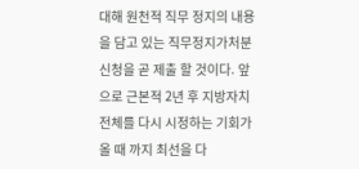대해 원천적 직무 정지의 내용을 담고 있는 직무정지가처분 신청을 곧 제출 할 것이다. 앞으로 근본적 2년 후 지방자치 전체를 다시 시정하는 기회가 올 때 까지 최선을 다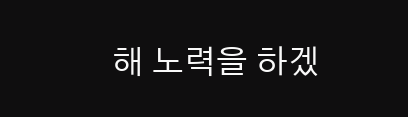해 노력을 하겠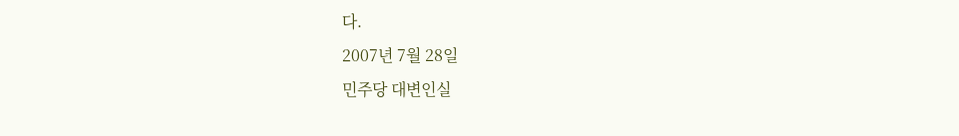다.
2007년 7월 28일
민주당 대변인실